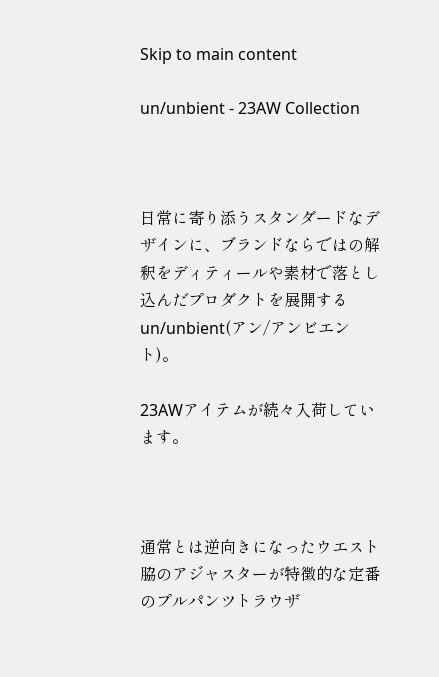Skip to main content

un/unbient - 23AW Collection



日常に寄り添うスタンダードなデザインに、ブランドならではの解釈をディティールや素材で落とし込んだプロダクトを展開するun/unbient(アン/アンビエント)。

23AWアイテムが続々入荷しています。



通常とは逆向きになったウエスト脇のアジャスターが特徴的な定番のプルパンツトラウザ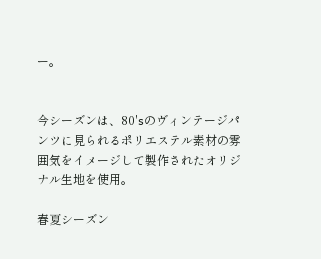ー。


今シーズンは、80'sのヴィンテージパンツに見られるポリエステル素材の雰囲気をイメージして製作されたオリジナル生地を使用。

春夏シーズン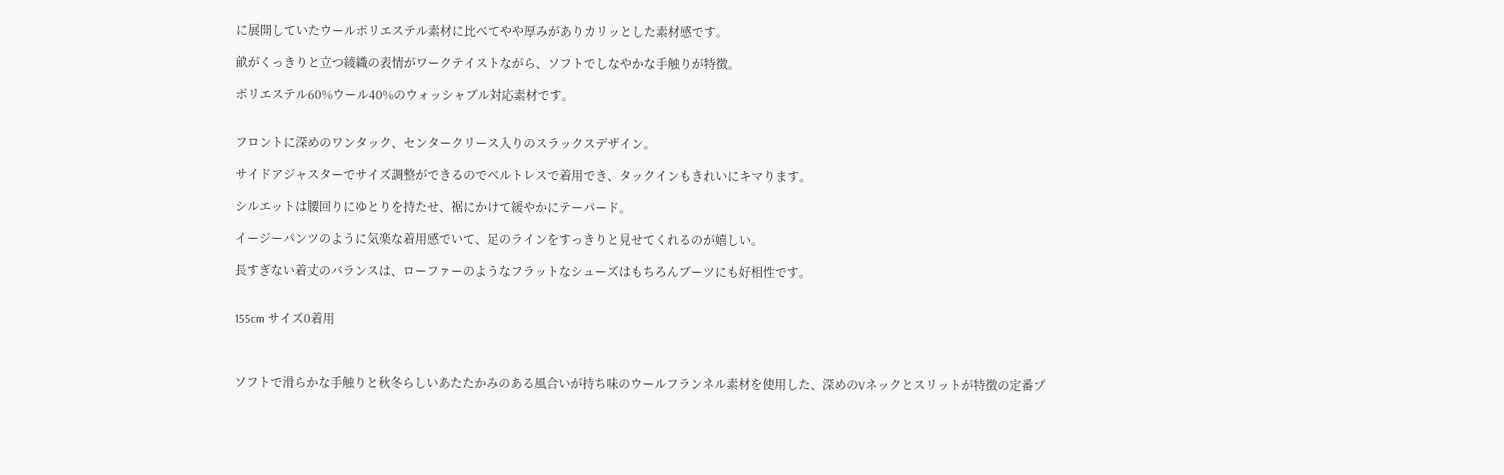に展開していたウールポリエステル素材に比べてやや厚みがありカリッとした素材感です。

畝がくっきりと立つ綾織の表情がワークテイストながら、ソフトでしなやかな手触りが特徴。

ポリエステル60%ウール40%のウォッシャブル対応素材です。


フロントに深めのワンタック、センタークリース入りのスラックスデザイン。

サイドアジャスターでサイズ調整ができるのでベルトレスで着用でき、タックインもきれいにキマります。

シルエットは腰回りにゆとりを持たせ、裾にかけて緩やかにテーパード。

イージーパンツのように気楽な着用感でいて、足のラインをすっきりと見せてくれるのが嬉しい。

長すぎない着丈のバランスは、ローファーのようなフラットなシューズはもちろんブーツにも好相性です。


155cm サイズ0着用



ソフトで滑らかな手触りと秋冬らしいあたたかみのある風合いが持ち味のウールフランネル素材を使用した、深めのVネックとスリットが特徴の定番プ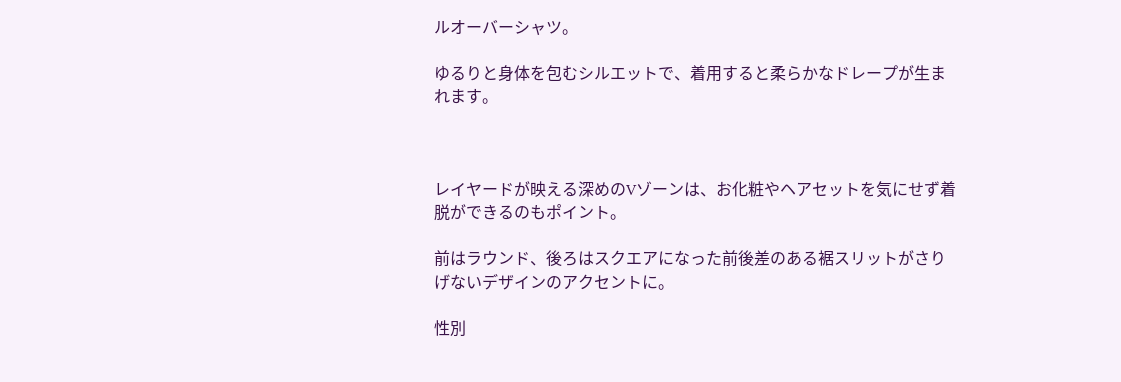ルオーバーシャツ。

ゆるりと身体を包むシルエットで、着用すると柔らかなドレープが生まれます。



レイヤードが映える深めのVゾーンは、お化粧やヘアセットを気にせず着脱ができるのもポイント。

前はラウンド、後ろはスクエアになった前後差のある裾スリットがさりげないデザインのアクセントに。

性別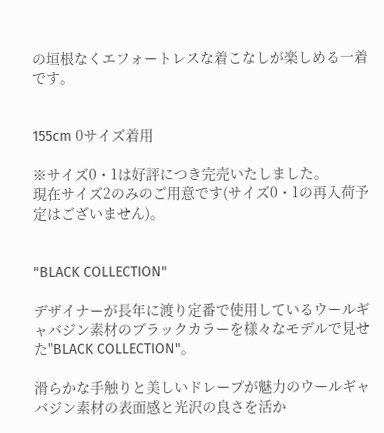の垣根なくエフォートレスな着こなしが楽しめる一着です。


155cm 0サイズ着用

※サイズ0・1は好評につき完売いたしました。
現在サイズ2のみのご用意です(サイズ0・1の再入荷予定はございません)。


"BLACK COLLECTION"

デザイナーが長年に渡り定番で使用しているウールギャバジン素材のブラックカラーを様々なモデルで見せた"BLACK COLLECTION"。

滑らかな手触りと美しいドレープが魅力のウールギャバジン素材の表面感と光沢の良さを活か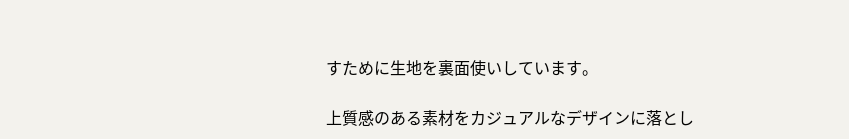すために生地を裏面使いしています。

上質感のある素材をカジュアルなデザインに落とし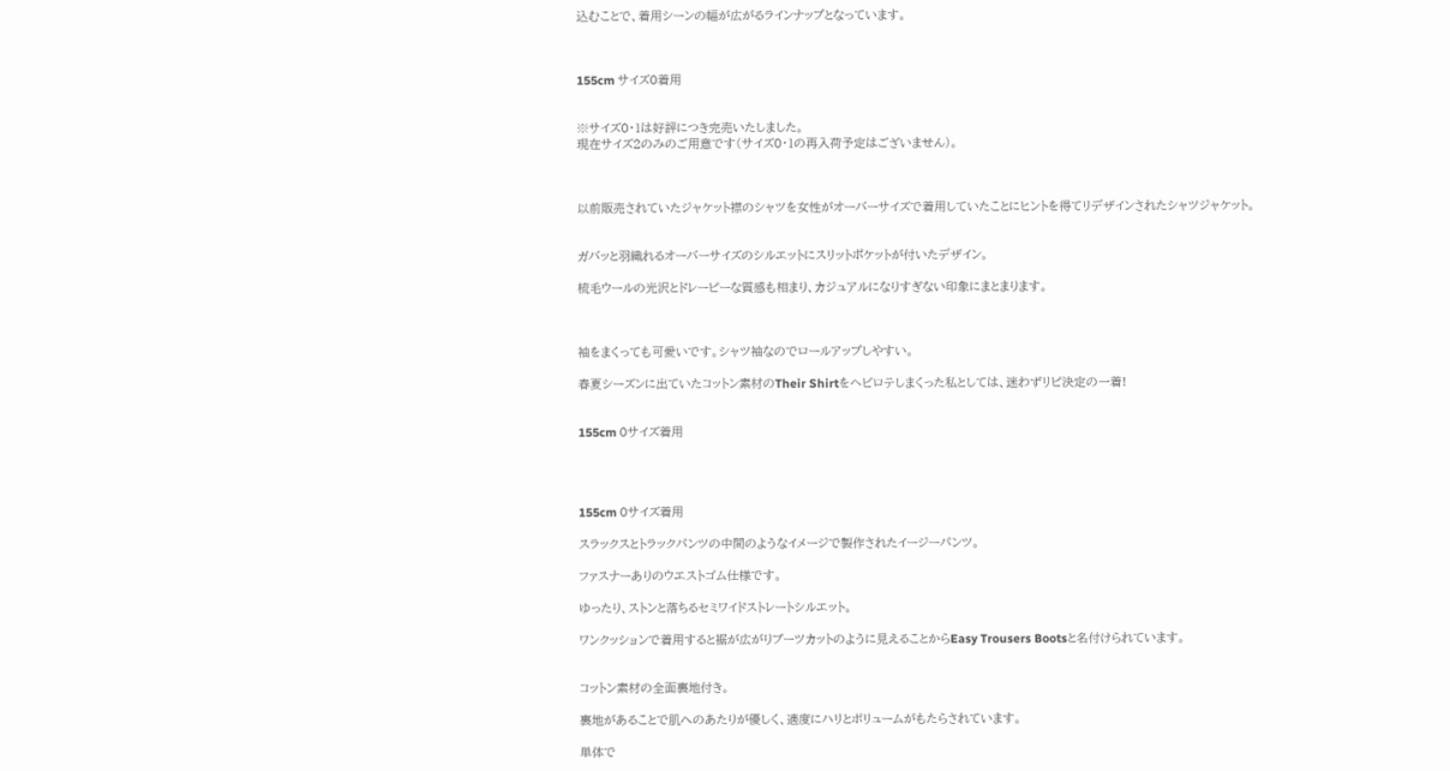込むことで、着用シーンの幅が広がるラインナップとなっています。



155cm サイズ0着用


※サイズ0・1は好評につき完売いたしました。
現在サイズ2のみのご用意です(サイズ0・1の再入荷予定はございません)。



以前販売されていたジャケット襟のシャツを女性がオーバーサイズで着用していたことにヒントを得てリデザインされたシャツジャケット。


ガバッと羽織れるオーバーサイズのシルエットにスリットポケットが付いたデザイン。

梳毛ウールの光沢とドレーピーな質感も相まり、カジュアルになりすぎない印象にまとまります。



袖をまくっても可愛いです。シャツ袖なのでロールアップしやすい。

春夏シーズンに出ていたコットン素材のTheir Shirtをヘビロテしまくった私としては、迷わずリピ決定の一着!


155cm 0サイズ着用




155cm 0サイズ着用

スラックスとトラックパンツの中間のようなイメージで製作されたイージーパンツ。

ファスナーありのウエストゴム仕様です。

ゆったり、ストンと落ちるセミワイドストレートシルエット。

ワンクッションで着用すると裾が広がりブーツカットのように見えることからEasy Trousers Bootsと名付けられています。


コットン素材の全面裏地付き。

裏地があることで肌へのあたりが優しく、適度にハリとボリュームがもたらされています。

単体で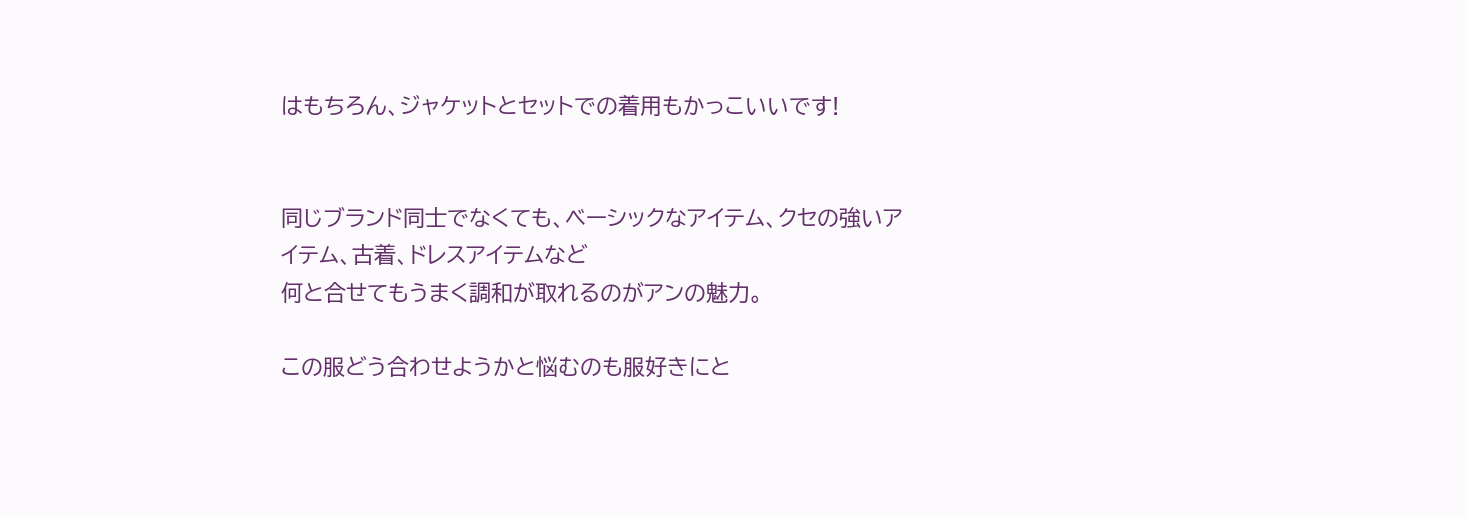はもちろん、ジャケットとセットでの着用もかっこいいです!


同じブランド同士でなくても、ベーシックなアイテム、クセの強いアイテム、古着、ドレスアイテムなど
何と合せてもうまく調和が取れるのがアンの魅力。

この服どう合わせようかと悩むのも服好きにと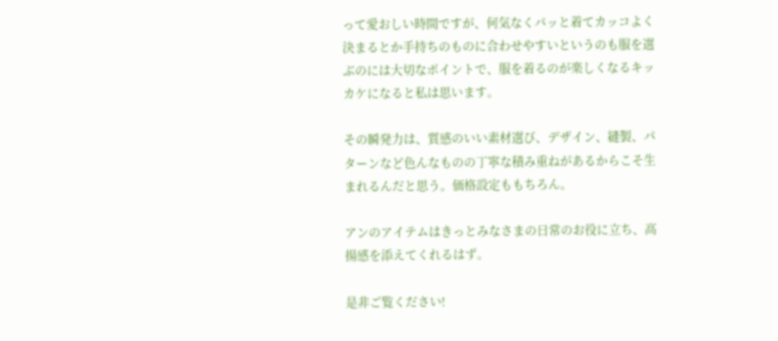って愛おしい時間ですが、何気なくパッと着てカッコよく決まるとか手持ちのものに合わせやすいというのも服を選ぶのには大切なポイントで、服を着るのが楽しくなるキッカケになると私は思います。

その瞬発力は、質感のいい素材選び、デザイン、縫製、パターンなど色んなものの丁寧な積み重ねがあるからこそ生まれるんだと思う。価格設定ももちろん。

アンのアイテムはきっとみなさまの日常のお役に立ち、高揚感を添えてくれるはず。

是非ご覧ください!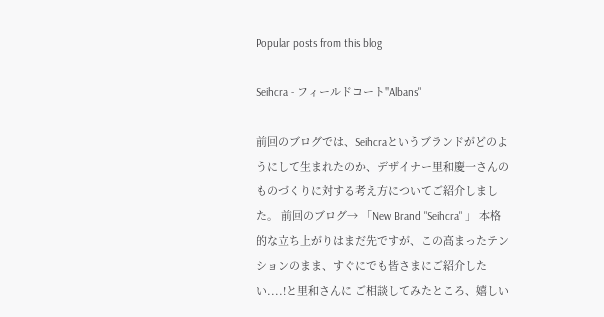Popular posts from this blog

Seihcra - フィールドコート"Albans"

前回のブログでは、Seihcraというブランドがどのようにして生まれたのか、デザイナー里和慶一さんのものづくりに対する考え方についてご紹介しました。 前回のブログ→ 「New Brand "Seihcra" 」 本格的な立ち上がりはまだ先ですが、この高まったテンションのまま、すぐにでも皆さまにご紹介したい....!と里和さんに ご相談してみたところ、嬉しい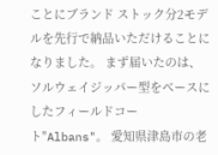ことにブランド ストック分2モデルを先行で納品いただけることになりました。 まず届いたのは、ソルウェイジッパー型をベースにしたフィールドコート"Albans"。 愛知県津島市の老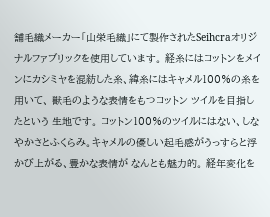舗毛織メーカー「山栄毛織」にて製作されたSeihcraオリジナルファブリックを使用しています。 経糸にはコットンをメインにカシミヤを混紡した糸、緯糸にはキャメル100%の糸を用いて、 獣毛のような表情をもつコットン ツイルを目指したという 生地です。 コットン100%のツイルにはない、しなやかさとふくらみ。キャメルの優しい起毛感がうっすらと浮かび上がる、豊かな表情が なんとも魅力的。 経年変化を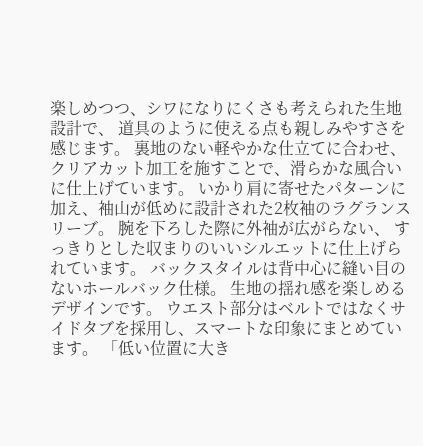楽しめつつ、シワになりにくさも考えられた生地設計で、 道具のように使える点も親しみやすさを感じます。 裏地のない軽やかな仕立てに合わせ、クリアカット加工を施すことで、滑らかな風合いに仕上げています。 いかり肩に寄せたパターンに加え、袖山が低めに設計された2枚袖のラグランスリーブ。 腕を下ろした際に外袖が広がらない、 すっきりとした収まりのいいシルエットに仕上げられています。 バックスタイルは背中心に縫い目のないホールバック仕様。 生地の揺れ感を楽しめるデザインです。 ウエスト部分はベルトではなくサイドタブを採用し、スマートな印象にまとめています。 「低い位置に大き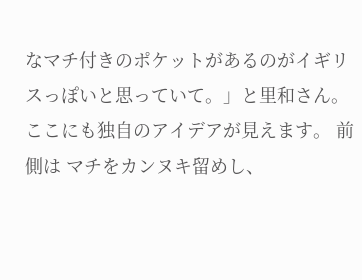なマチ付きのポケットがあるのがイギリスっぽいと思っていて。」と里和さん。 ここにも独自のアイデアが見えます。 前側は マチをカンヌキ留めし、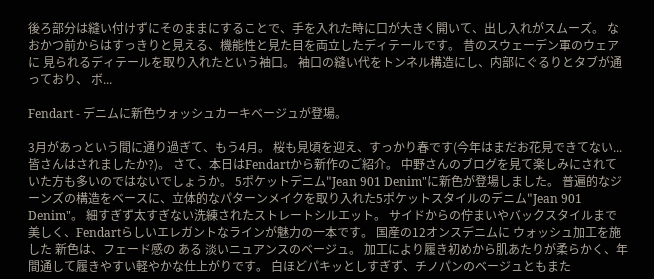後ろ部分は縫い付けずにそのままにすることで、手を入れた時に口が大きく開いて、出し入れがスムーズ。 なおかつ前からはすっきりと見える、機能性と見た目を両立したディテールです。 昔のスウェーデン軍のウェアに 見られるディテールを取り入れたという袖口。 袖口の縫い代をトンネル構造にし、内部にぐるりとタブが通っており、 ボ...

Fendart - デニムに新色ウォッシュカーキベージュが登場。

3月があっという間に通り過ぎて、もう4月。 桜も見頃を迎え、すっかり春です(今年はまだお花見できてない...皆さんはされましたか?)。 さて、本日はFendartから新作のご紹介。 中野さんのブログを見て楽しみにされていた方も多いのではないでしょうか。 5ポケットデニム"Jean 901 Denim"に新色が登場しました。 普遍的なジーンズの構造をベースに、立体的なパターンメイクを取り入れた5ポケットスタイルのデニム"Jean 901 Denim"。 細すぎず太すぎない洗練されたストレートシルエット。 サイドからの佇まいやバックスタイルまで美しく、Fendartらしいエレガントなラインが魅力の一本です。 国産の12オンスデニムに ウォッシュ加工を施した 新色は、フェード感の ある 淡いニュアンスのベージュ。 加工により履き初めから肌あたりが柔らかく、年間通して履きやすい軽やかな仕上がりです。 白ほどパキッとしすぎず、チノパンのベージュともまた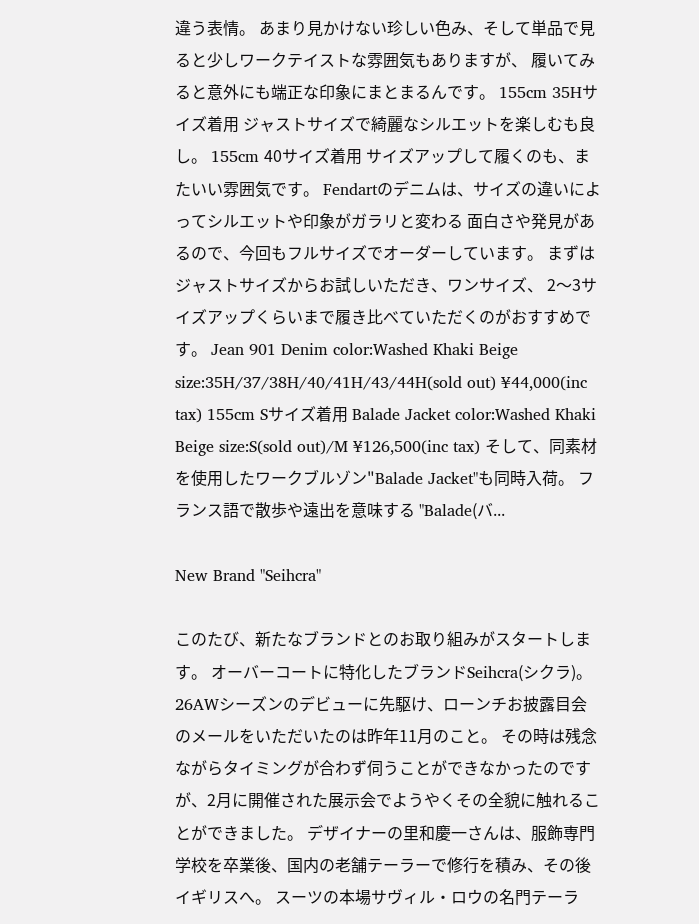違う表情。 あまり見かけない珍しい色み、そして単品で見ると少しワークテイストな雰囲気もありますが、 履いてみると意外にも端正な印象にまとまるんです。 155cm 35Hサイズ着用 ジャストサイズで綺麗なシルエットを楽しむも良し。 155cm 40サイズ着用 サイズアップして履くのも、またいい雰囲気です。 Fendartのデニムは、サイズの違いによってシルエットや印象がガラリと変わる 面白さや発見があるので、今回もフルサイズでオーダーしています。 まずはジャストサイズからお試しいただき、ワンサイズ、 2〜3サイズアップくらいまで履き比べていただくのがおすすめです。 Jean 901 Denim color:Washed Khaki Beige size:35H/37/38H/40/41H/43/44H(sold out) ¥44,000(inc tax) 155cm Sサイズ着用 Balade Jacket color:Washed Khaki Beige size:S(sold out)/M ¥126,500(inc tax) そして、同素材を使用したワークブルゾン"Balade Jacket"も同時入荷。 フランス語で散歩や遠出を意味する "Balade(バ...

New Brand "Seihcra"

このたび、新たなブランドとのお取り組みがスタートします。 オーバーコートに特化したブランドSeihcra(シクラ)。 26AWシーズンのデビューに先駆け、ローンチお披露目会のメールをいただいたのは昨年11月のこと。 その時は残念ながらタイミングが合わず伺うことができなかったのですが、2月に開催された展示会でようやくその全貌に触れることができました。 デザイナーの里和慶一さんは、服飾専門学校を卒業後、国内の老舗テーラーで修行を積み、その後イギリスへ。 スーツの本場サヴィル・ロウの名門テーラ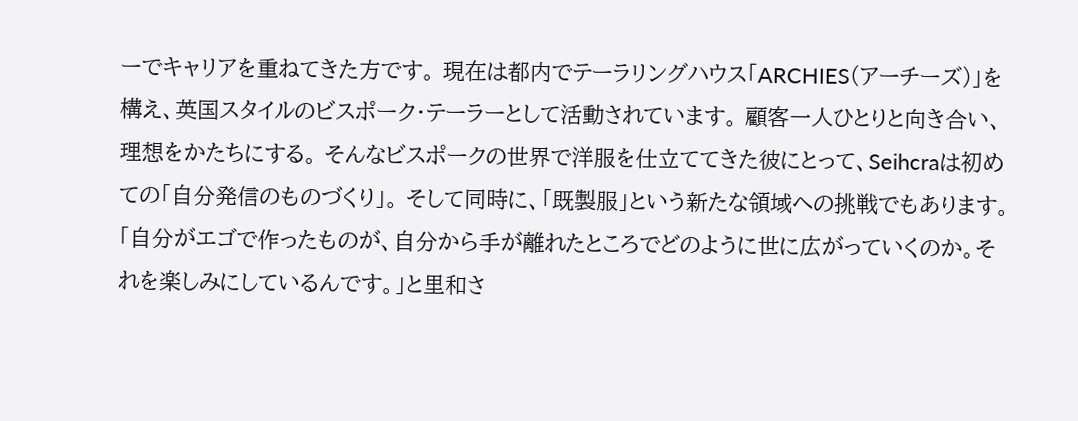ーでキャリアを重ねてきた方です。 現在は都内でテーラリングハウス「ARCHIES(アーチーズ)」を構え、英国スタイルのビスポーク・テーラーとして活動されています。 顧客一人ひとりと向き合い、理想をかたちにする。 そんなビスポークの世界で洋服を仕立ててきた彼にとって、Seihcraは初めての「自分発信のものづくり」。 そして同時に、「既製服」という新たな領域への挑戦でもあります。 「自分がエゴで作ったものが、自分から手が離れたところでどのように世に広がっていくのか。それを楽しみにしているんです。」と里和さ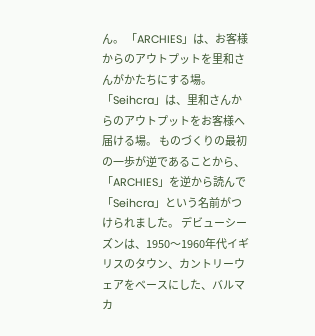ん。 「ARCHIES」は、お客様からのアウトプットを里和さんがかたちにする場。 「Seihcra」は、里和さんからのアウトプットをお客様へ届ける場。 ものづくりの最初の一歩が逆であることから、「ARCHIES」を逆から読んで「Seihcra」という名前がつけられました。 デビューシーズンは、1950〜1960年代イギリスのタウン、カントリーウェアをベースにした、バルマカ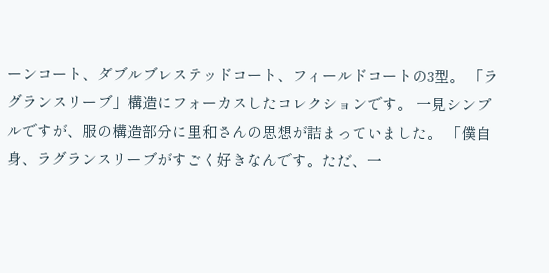ーンコート、ダブルブレステッドコート、フィールドコートの3型。 「ラグランスリーブ」構造にフォーカスしたコレクションです。 一見シンプルですが、服の構造部分に里和さんの思想が詰まっていました。 「僕自身、ラグランスリーブがすごく好きなんです。ただ、一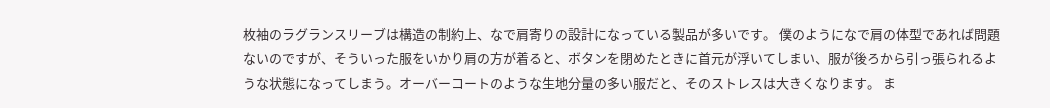枚袖のラグランスリーブは構造の制約上、なで肩寄りの設計になっている製品が多いです。 僕のようになで肩の体型であれば問題ないのですが、そういった服をいかり肩の方が着ると、ボタンを閉めたときに首元が浮いてしまい、服が後ろから引っ張られるような状態になってしまう。オーバーコートのような生地分量の多い服だと、そのストレスは大きくなります。 ま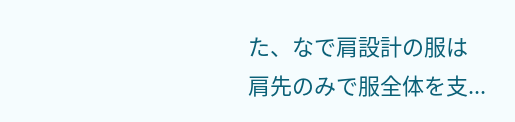た、なで肩設計の服は肩先のみで服全体を支...